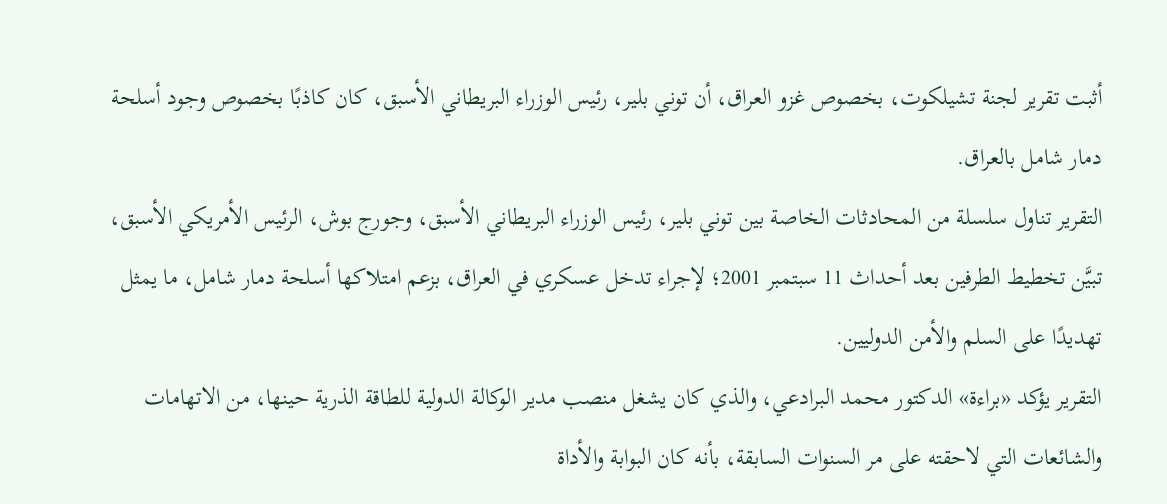أثبت تقرير لجنة تشيلكوت، بخصوص غزو العراق، أن توني بلير، رئيس الوزراء البريطاني الأسبق، كان كاذبًا بخصوص وجود أسلحة دمار شامل بالعراق.
التقرير تناول سلسلة من المحادثات الخاصة بين توني بلير، رئيس الوزراء البريطاني الأسبق، وجورج بوش، الرئيس الأمريكي الأسبق، تبيَّن تخطيط الطرفين بعد أحداث 11 سبتمبر 2001؛ لإجراء تدخل عسكري في العراق، بزعم امتلاكها أسلحة دمار شامل، ما يمثل تهديدًا على السلم والأمن الدوليين.
التقرير يؤكد «براءة» الدكتور محمد البرادعي، والذي كان يشغل منصب مدير الوكالة الدولية للطاقة الذرية حينها، من الاتهامات والشائعات التي لاحقته على مر السنوات السابقة، بأنه كان البوابة والأداة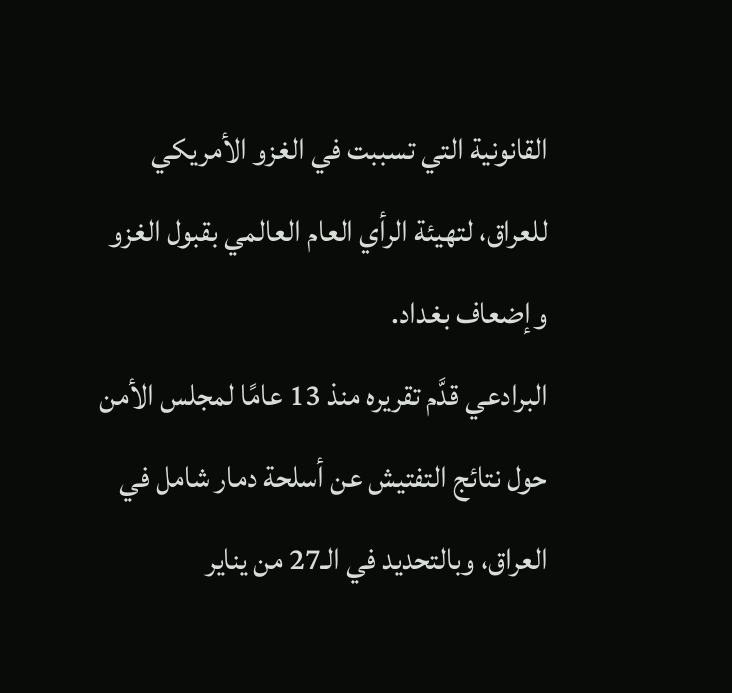القانونية التي تسببت في الغزو الأمريكي للعراق، لتهيئة الرأي العام العالمي بقبول الغزو وإضعاف بغداد.
البرادعي قدَّم تقريره منذ 13 عامًا لمجلس الأمن حول نتائج التفتيش عن أسلحة دمار شامل في العراق، وبالتحديد في الـ27 من يناير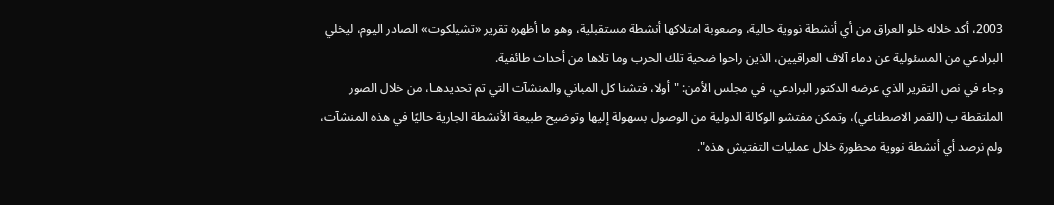2003، أكد خلاله خلو العراق من أي أنشطة نووية حالية، وصعوبة امتلاكها أنشطة مستقبلية، وهو ما أظهره تقرير «تشيلكوت» الصادر اليوم، ليخلي البرادعي من المسئولية عن دماء آلاف العراقيين، الذين راحوا ضحية تلك الحرب وما تلاها من أحداث طائفية.
وجاء في نص التقرير الذي عرضه الدكتور البرادعي، في مجلس الأمن: "أولا، فتشنا كل المباني والمنشآت التي تم تحديدهـا، من خلال الصور الملتقطة ب (القمر الاصطناعي)، وتمكن مفتشو الوكالة الدولية من الوصول بسهولة إليها وتوضيح طبيعة الأنشطة الجارية حاليًا في هذه المنشآت، ولم نرصد أي أنشطة نووية محظورة خلال عمليات التفتيش هذه".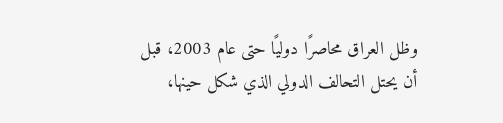وظل العراق محاصرًا دوليًا حتى عام 2003، قبل أن يحتل التحالف الدولي الذي شكل حينها،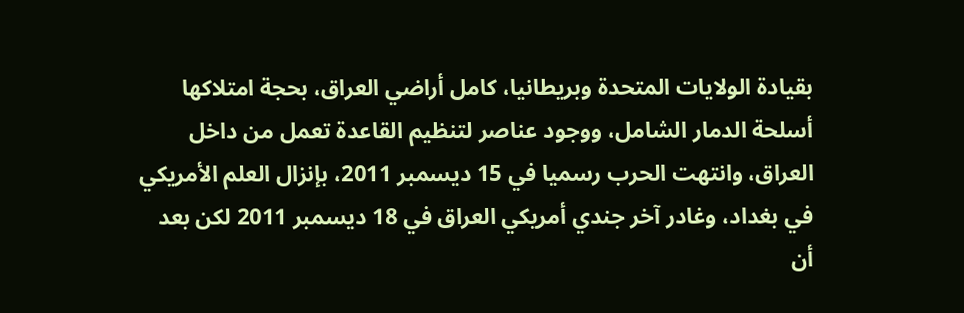بقيادة الولايات المتحدة وبريطانيا، كامل أراضي العراق، بحجة امتلاكها أسلحة الدمار الشامل، ووجود عناصر لتنظيم القاعدة تعمل من داخل العراق، وانتهت الحرب رسميا في 15 ديسمبر 2011، بإنزال العلم الأمريكي في بغداد، وغادر آخر جندي أمريكي العراق في 18 ديسمبر 2011 لكن بعد أن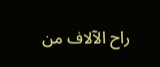راح الآلاف من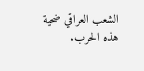الشعب العراقي ضحية هذه الحرب.